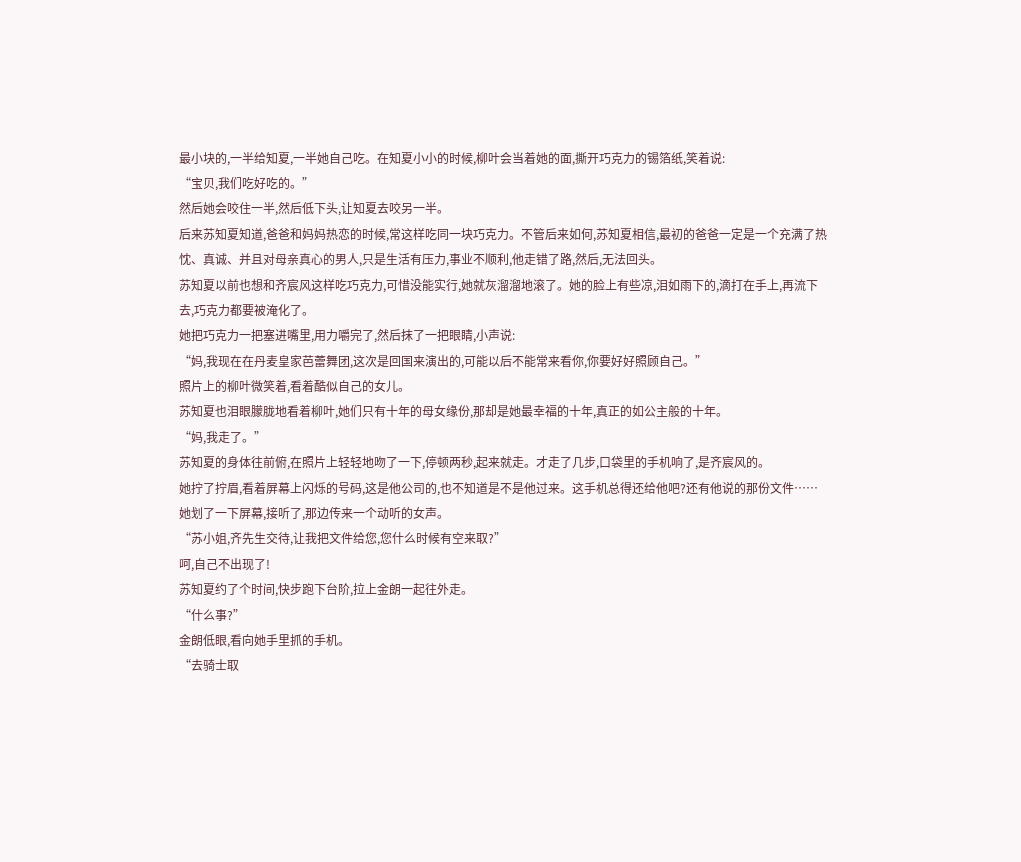最小块的,一半给知夏,一半她自己吃。在知夏小小的时候,柳叶会当着她的面,撕开巧克力的锡箔纸,笑着说:
“宝贝,我们吃好吃的。”
然后她会咬住一半,然后低下头,让知夏去咬另一半。
后来苏知夏知道,爸爸和妈妈热恋的时候,常这样吃同一块巧克力。不管后来如何,苏知夏相信,最初的爸爸一定是一个充满了热忱、真诚、并且对母亲真心的男人,只是生活有压力,事业不顺利,他走错了路,然后,无法回头。
苏知夏以前也想和齐宸风这样吃巧克力,可惜没能实行,她就灰溜溜地滚了。她的脸上有些凉,泪如雨下的,滴打在手上,再流下去,巧克力都要被淹化了。
她把巧克力一把塞进嘴里,用力嚼完了,然后抹了一把眼睛,小声说:
“妈,我现在在丹麦皇家芭蕾舞团,这次是回国来演出的,可能以后不能常来看你,你要好好照顾自己。”
照片上的柳叶微笑着,看着酷似自己的女儿。
苏知夏也泪眼朦胧地看着柳叶,她们只有十年的母女缘份,那却是她最幸福的十年,真正的如公主般的十年。
“妈,我走了。”
苏知夏的身体往前俯,在照片上轻轻地吻了一下,停顿两秒,起来就走。才走了几步,口袋里的手机响了,是齐宸风的。
她拧了拧眉,看着屏幕上闪烁的号码,这是他公司的,也不知道是不是他过来。这手机总得还给他吧?还有他说的那份文件……
她划了一下屏幕,接听了,那边传来一个动听的女声。
“苏小姐,齐先生交待,让我把文件给您,您什么时候有空来取?”
呵,自己不出现了!
苏知夏约了个时间,快步跑下台阶,拉上金朗一起往外走。
“什么事?”
金朗低眼,看向她手里抓的手机。
“去骑士取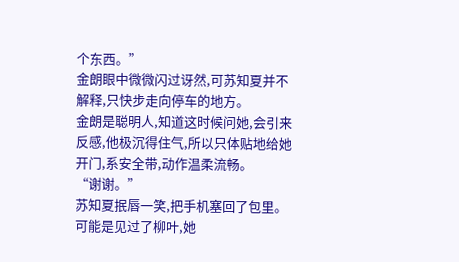个东西。”
金朗眼中微微闪过讶然,可苏知夏并不解释,只快步走向停车的地方。
金朗是聪明人,知道这时候问她,会引来反感,他极沉得住气,所以只体贴地给她开门,系安全带,动作温柔流畅。
“谢谢。”
苏知夏抿唇一笑,把手机塞回了包里。
可能是见过了柳叶,她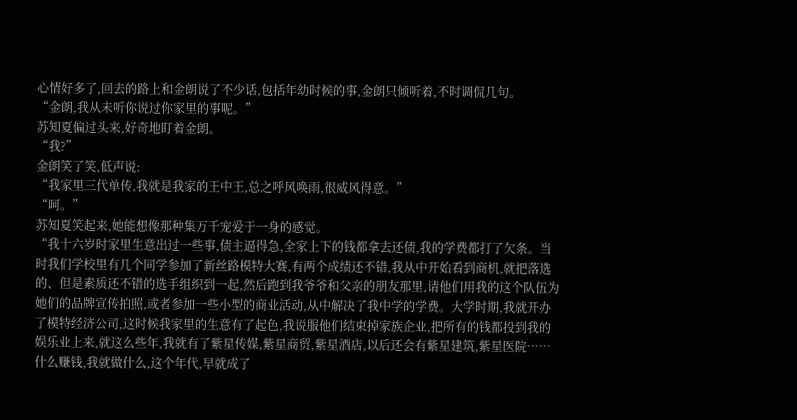心情好多了,回去的路上和金朗说了不少话,包括年幼时候的事,金朗只倾听着,不时调侃几句。
“金朗,我从未听你说过你家里的事呢。”
苏知夏偏过头来,好奇地盯着金朗。
“我?”
金朗笑了笑,低声说:
“我家里三代单传,我就是我家的王中王,总之呼风唤雨,很威风得意。”
“呵。”
苏知夏笑起来,她能想像那种集万千宠爱于一身的感觉。
“我十六岁时家里生意出过一些事,债主逼得急,全家上下的钱都拿去还债,我的学费都打了欠条。当时我们学校里有几个同学参加了新丝路模特大赛,有两个成绩还不错,我从中开始看到商机,就把落选的、但是素质还不错的选手组织到一起,然后跑到我爷爷和父亲的朋友那里,请他们用我的这个队伍为她们的品牌宣传拍照,或者参加一些小型的商业活动,从中解决了我中学的学费。大学时期,我就开办了模特经济公司,这时候我家里的生意有了起色,我说服他们结束掉家族企业,把所有的钱都投到我的娱乐业上来,就这么些年,我就有了紫星传媒,紫星商贸,紫星酒店,以后还会有紫星建筑,紫星医院……什么赚钱,我就做什么,这个年代,早就成了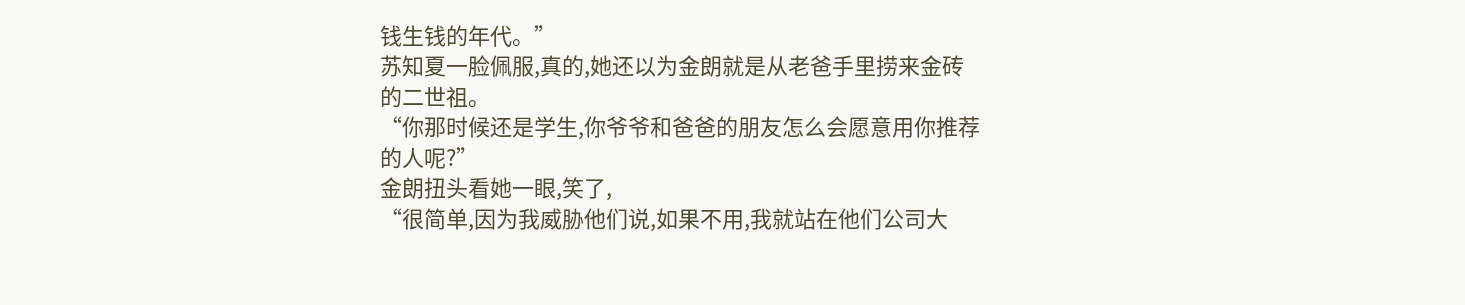钱生钱的年代。”
苏知夏一脸佩服,真的,她还以为金朗就是从老爸手里捞来金砖的二世祖。
“你那时候还是学生,你爷爷和爸爸的朋友怎么会愿意用你推荐的人呢?”
金朗扭头看她一眼,笑了,
“很简单,因为我威胁他们说,如果不用,我就站在他们公司大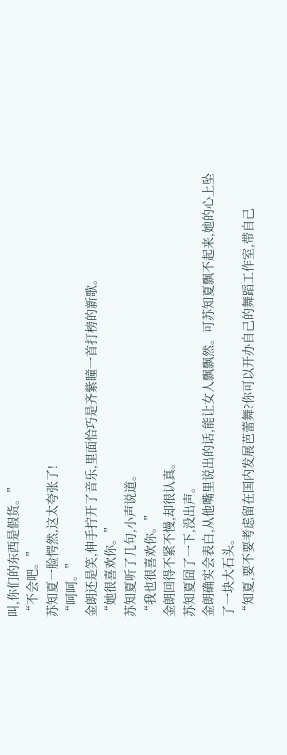叫,你们的东西是假货。”
“不会吧。”
苏知夏一脸愕然,这太夸张了!
“呵呵。”
金朗还是笑,伸手拧开了音乐,里面恰巧是齐紫瞳一首打榜的新歌。
“她很喜欢你。”
苏知夏听了几句,小声说道。
“我也很喜欢你。”
金朗回得不紧不慢,却很认真。
苏知夏囧了一下,没出声。
金朗确实会表白,从他嘴里说出的话,能让女人飘飘然。可苏知夏飘不起来,她的心上坠了一块大石头。
“知夏,要不要考虑留在国内发展芭蕾舞?你可以开办自己的舞蹈工作室,带自己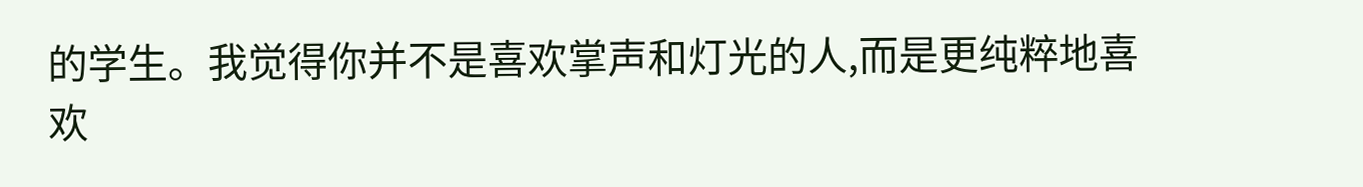的学生。我觉得你并不是喜欢掌声和灯光的人,而是更纯粹地喜欢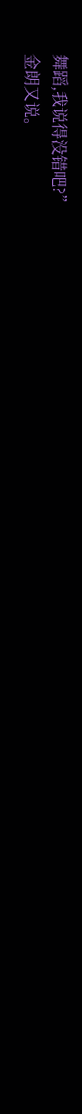舞蹈,我说得没错吧?”
金朗又说。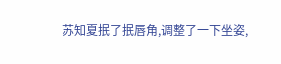苏知夏抿了抿唇角,调整了一下坐姿,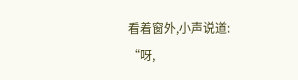看着窗外,小声说道:
“呀,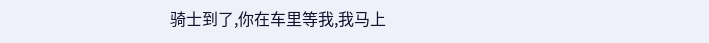骑士到了,你在车里等我,我马上